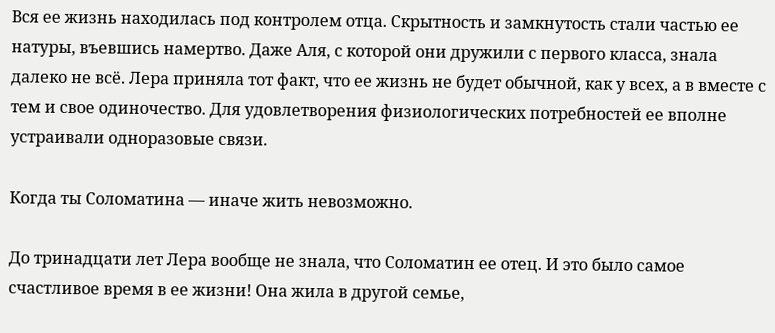Вся ее жизнь находилась под контролем отца. Скрытность и замкнутость стали частью ее натуры, въевшись намертво. Даже Аля, с которой они дружили с первого класса, знала далеко не всё. Лера приняла тот факт, что ее жизнь не будет обычной, как у всех, а в вместе с тем и свое одиночество. Для удовлетворения физиологических потребностей ее вполне устраивали одноразовые связи.

Когда ты Соломатина — иначе жить невозможно.

До тринадцати лет Лера вообще не знала, что Соломатин ее отец. И это было самое счастливое время в ее жизни! Она жила в другой семье,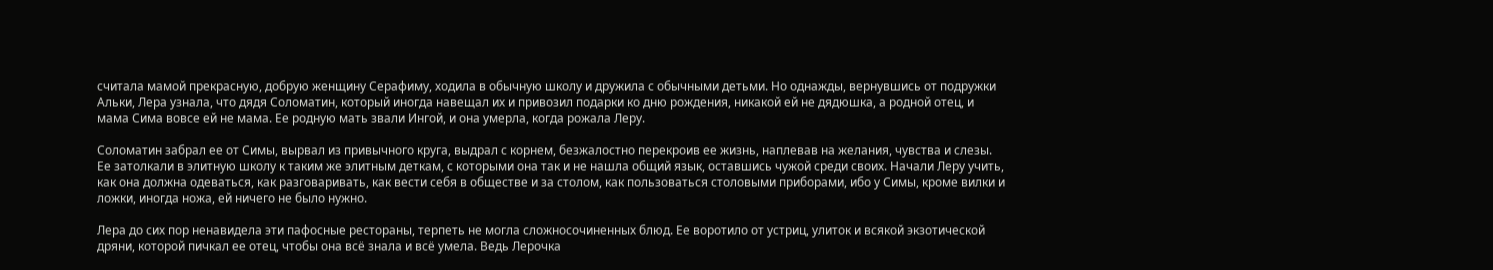считала мамой прекрасную, добрую женщину Серафиму, ходила в обычную школу и дружила с обычными детьми. Но однажды, вернувшись от подружки Альки, Лера узнала, что дядя Соломатин, который иногда навещал их и привозил подарки ко дню рождения, никакой ей не дядюшка, а родной отец, и мама Сима вовсе ей не мама. Ее родную мать звали Ингой, и она умерла, когда рожала Леру.

Соломатин забрал ее от Симы, вырвал из привычного круга, выдрал с корнем, безжалостно перекроив ее жизнь, наплевав на желания, чувства и слезы. Ее затолкали в элитную школу к таким же элитным деткам, с которыми она так и не нашла общий язык, оставшись чужой среди своих. Начали Леру учить, как она должна одеваться, как разговаривать, как вести себя в обществе и за столом, как пользоваться столовыми приборами, ибо у Симы, кроме вилки и ложки, иногда ножа, ей ничего не было нужно.

Лера до сих пор ненавидела эти пафосные рестораны, терпеть не могла сложносочиненных блюд. Ее воротило от устриц, улиток и всякой экзотической дряни, которой пичкал ее отец, чтобы она всё знала и всё умела. Ведь Лерочка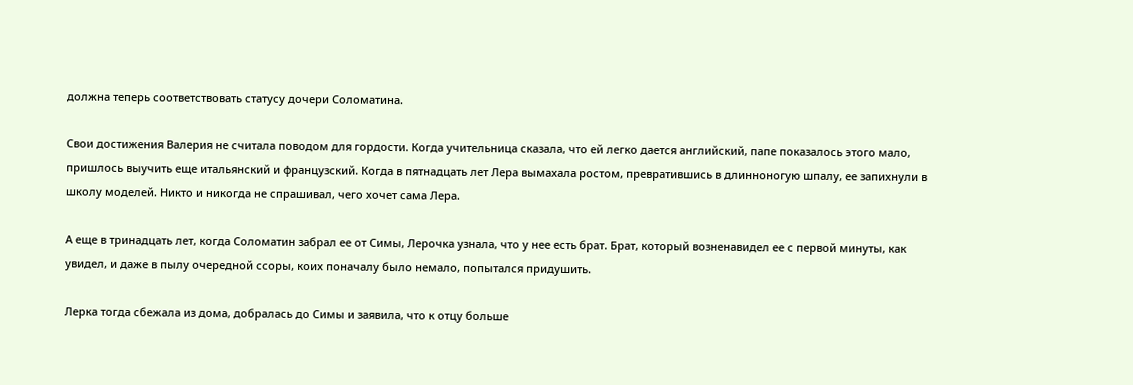должна теперь соответствовать статусу дочери Соломатина.

Свои достижения Валерия не считала поводом для гордости. Когда учительница сказала, что ей легко дается английский, папе показалось этого мало, пришлось выучить еще итальянский и французский. Когда в пятнадцать лет Лера вымахала ростом, превратившись в длинноногую шпалу, ее запихнули в школу моделей. Никто и никогда не спрашивал, чего хочет сама Лера.

А еще в тринадцать лет, когда Соломатин забрал ее от Симы, Лерочка узнала, что у нее есть брат. Брат, который возненавидел ее с первой минуты, как увидел, и даже в пылу очередной ссоры, коих поначалу было немало, попытался придушить.

Лерка тогда сбежала из дома, добралась до Симы и заявила, что к отцу больше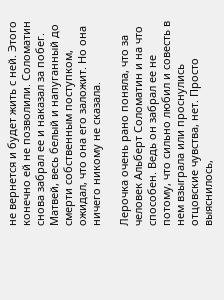не вернется и будет жить с ней. Этого конечно ей не позволили. Соломатин снова забрал ее и наказал за побег. Матвей, весь белый и напуганный до смерти собственным поступком, ожидал, что она его заложит. Но она ничего никому не сказала.

Лерочка очень рано поняла, что за человек Альберт Соломатин и на что способен. Ведь он забрал ее не потому, что сильно любил и совесть в нем взыграла или проснулись отцовские чувства, нет. Просто выяснилось,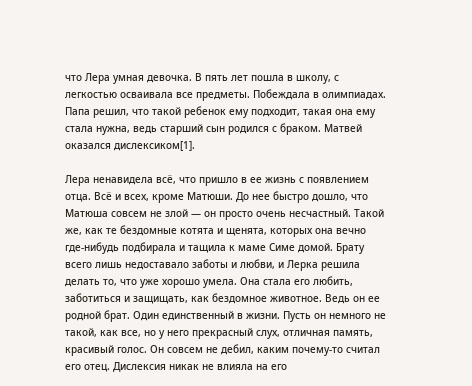что Лера умная девочка. В пять лет пошла в школу, с легкостью осваивала все предметы. Побеждала в олимпиадах. Папа решил, что такой ребенок ему подходит, такая она ему стала нужна, ведь старший сын родился с браком. Матвей оказался дислексиком[1].

Лера ненавидела всё, что пришло в ее жизнь с появлением отца. Всё и всех, кроме Матюши. До нее быстро дошло, что Матюша совсем не злой — он просто очень несчастный. Такой же, как те бездомные котята и щенята, которых она вечно где-нибудь подбирала и тащила к маме Симе домой. Брату всего лишь недоставало заботы и любви, и Лерка решила делать то, что уже хорошо умела. Она стала его любить, заботиться и защищать, как бездомное животное. Ведь он ее родной брат. Один единственный в жизни. Пусть он немного не такой, как все, но у него прекрасный слух, отличная память, красивый голос. Он совсем не дебил, каким почему-то считал его отец. Дислексия никак не влияла на его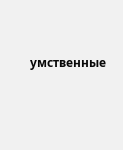умственные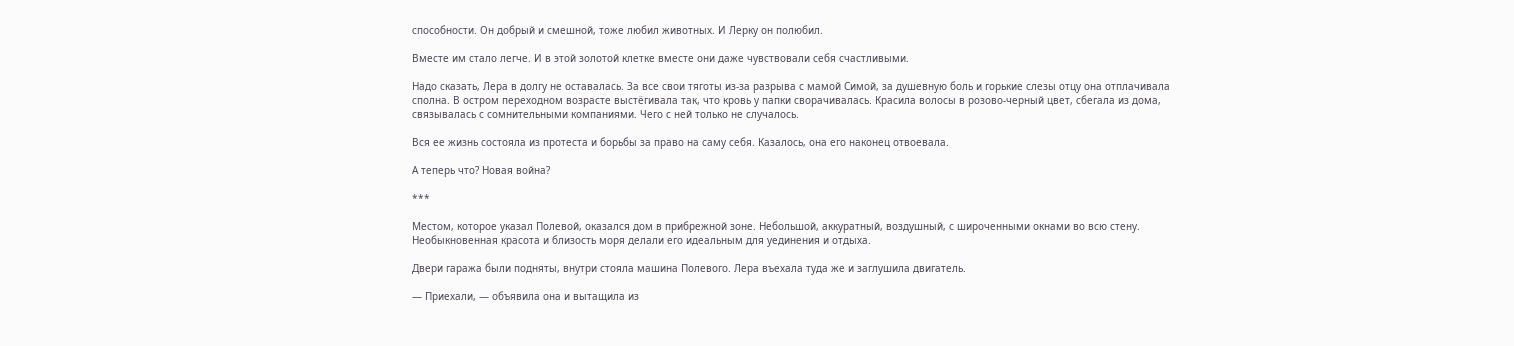способности. Он добрый и смешной, тоже любил животных. И Лерку он полюбил.

Вместе им стало легче. И в этой золотой клетке вместе они даже чувствовали себя счастливыми.

Надо сказать, Лера в долгу не оставалась. За все свои тяготы из-за разрыва с мамой Симой, за душевную боль и горькие слезы отцу она отплачивала сполна. В остром переходном возрасте выстёгивала так, что кровь у папки сворачивалась. Красила волосы в розово-черный цвет, сбегала из дома, связывалась с сомнительными компаниями. Чего с ней только не случалось.

Вся ее жизнь состояла из протеста и борьбы за право на саму себя. Казалось, она его наконец отвоевала.

А теперь что? Новая война?

***

Местом, которое указал Полевой, оказался дом в прибрежной зоне. Небольшой, аккуратный, воздушный, с широченными окнами во всю стену. Необыкновенная красота и близость моря делали его идеальным для уединения и отдыха.

Двери гаража были подняты, внутри стояла машина Полевого. Лера въехала туда же и заглушила двигатель.

— Приехали, — объявила она и вытащила из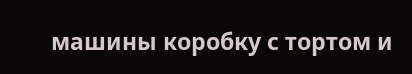машины коробку с тортом и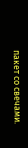пакет со свечами.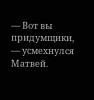— Вот вы придумщики, — усмехнулся Матвей.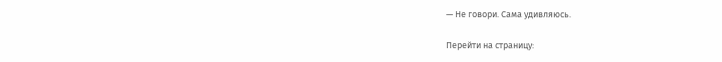— Не говори. Сама удивляюсь.

Перейти на страницу: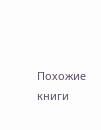Похожие книги